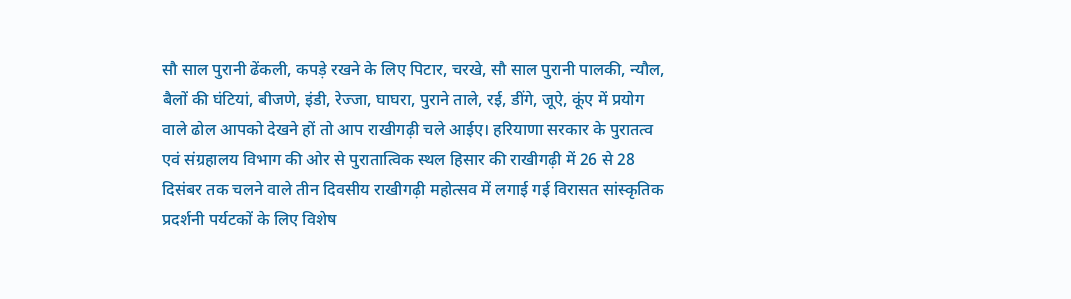सौ साल पुरानी ढेंकली, कपड़े रखने के लिए पिटार, चरखे, सौ साल पुरानी पालकी, न्यौल, बैलों की घंटियां, बीजणे, इंडी, रेज्जा, घाघरा, पुराने ताले, रई, डींगे, जूऐ, कूंए में प्रयोग वाले ढोल आपको देखने हों तो आप राखीगढ़ी चले आईए। हरियाणा सरकार के पुरातत्व एवं संग्रहालय विभाग की ओर से पुरातात्विक स्थल हिसार की राखीगढ़ी में 26 से 28 दिसंबर तक चलने वाले तीन दिवसीय राखीगढ़ी महोत्सव में लगाई गई विरासत सांस्कृतिक प्रदर्शनी पर्यटकों के लिए विशेष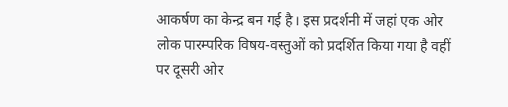आकर्षण का केन्द्र बन गई है। इस प्रदर्शनी में जहां एक ओर लोक पारम्परिक विषय-वस्तुओं को प्रदर्शित किया गया है वहीं पर दूसरी ओर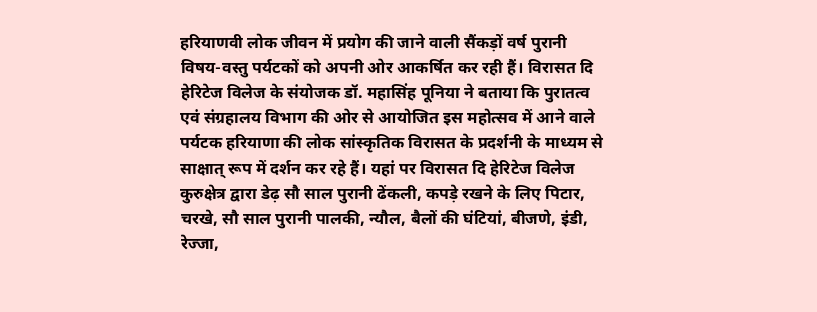हरियाणवी लोक जीवन में प्रयोग की जाने वाली सैंकड़ों वर्ष पुरानी विषय-वस्तु पर्यटकों को अपनी ओर आकर्षित कर रही हैं। विरासत दि हेरिटेज विलेज के संयोजक डॉ. महासिंह पूनिया ने बताया कि पुरातत्व एवं संग्रहालय विभाग की ओर से आयोजित इस महोत्सव में आने वाले पर्यटक हरियाणा की लोक सांस्कृतिक विरासत के प्रदर्शनी के माध्यम से साक्षात् रूप में दर्शन कर रहे हैं। यहां पर विरासत दि हेरिटेज विलेज कुरुक्षेत्र द्वारा डेढ़ सौ साल पुरानी ढेंकली, कपड़े रखने के लिए पिटार, चरखे, सौ साल पुरानी पालकी, न्यौल, बैलों की घंटियां, बीजणे, इंडी, रेज्जा,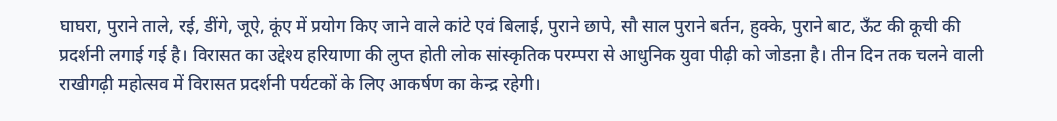घाघरा, पुराने ताले, रई, डींगे, जूऐ, कूंए में प्रयोग किए जाने वाले कांटे एवं बिलाई, पुराने छापे, सौ साल पुराने बर्तन, हुक्के, पुराने बाट, ऊँट की कूची की प्रदर्शनी लगाई गई है। विरासत का उद्देश्य हरियाणा की लुप्त होती लोक सांस्कृतिक परम्परा से आधुनिक युवा पीढ़ी को जोडऩा है। तीन दिन तक चलने वाली राखीगढ़ी महोत्सव में विरासत प्रदर्शनी पर्यटकों के लिए आकर्षण का केन्द्र रहेगी।